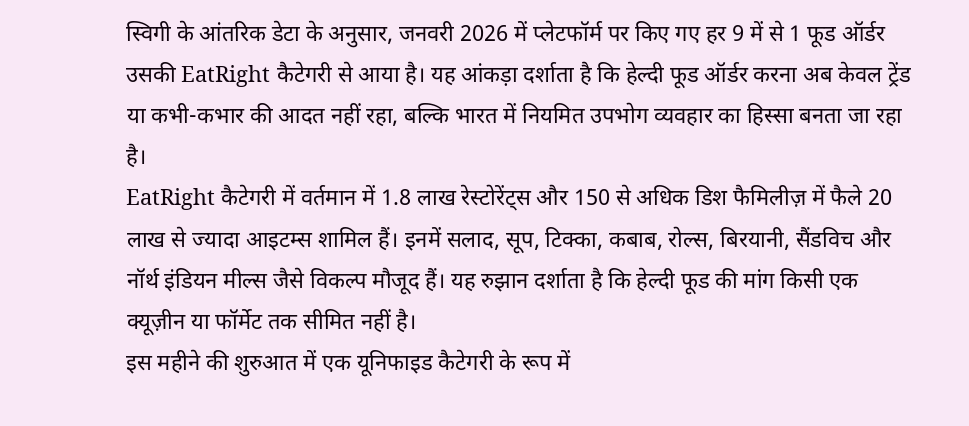स्विगी के आंतरिक डेटा के अनुसार, जनवरी 2026 में प्लेटफॉर्म पर किए गए हर 9 में से 1 फूड ऑर्डर उसकी EatRight कैटेगरी से आया है। यह आंकड़ा दर्शाता है कि हेल्दी फूड ऑर्डर करना अब केवल ट्रेंड या कभी-कभार की आदत नहीं रहा, बल्कि भारत में नियमित उपभोग व्यवहार का हिस्सा बनता जा रहा है।
EatRight कैटेगरी में वर्तमान में 1.8 लाख रेस्टोरेंट्स और 150 से अधिक डिश फैमिलीज़ में फैले 20 लाख से ज्यादा आइटम्स शामिल हैं। इनमें सलाद, सूप, टिक्का, कबाब, रोल्स, बिरयानी, सैंडविच और नॉर्थ इंडियन मील्स जैसे विकल्प मौजूद हैं। यह रुझान दर्शाता है कि हेल्दी फूड की मांग किसी एक क्यूज़ीन या फॉर्मेट तक सीमित नहीं है।
इस महीने की शुरुआत में एक यूनिफाइड कैटेगरी के रूप में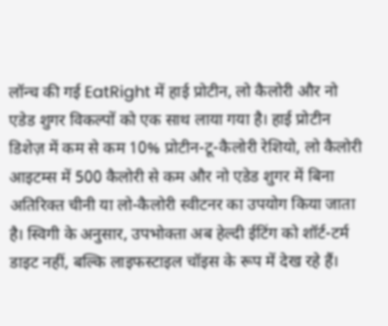लॉन्च की गई EatRight में हाई प्रोटीन, लो कैलोरी और नो एडेड शुगर विकल्पों को एक साथ लाया गया है। हाई प्रोटीन डिशेज़ में कम से कम 10% प्रोटीन-टू-कैलोरी रेशियो, लो कैलोरी आइटम्स में 500 कैलोरी से कम और नो एडेड शुगर में बिना अतिरिक्त चीनी या लो-कैलोरी स्वीटनर का उपयोग किया जाता है। स्विगी के अनुसार, उपभोक्ता अब हेल्दी ईटिंग को शॉर्ट-टर्म डाइट नहीं, बल्कि लाइफस्टाइल चॉइस के रूप में देख रहे हैं।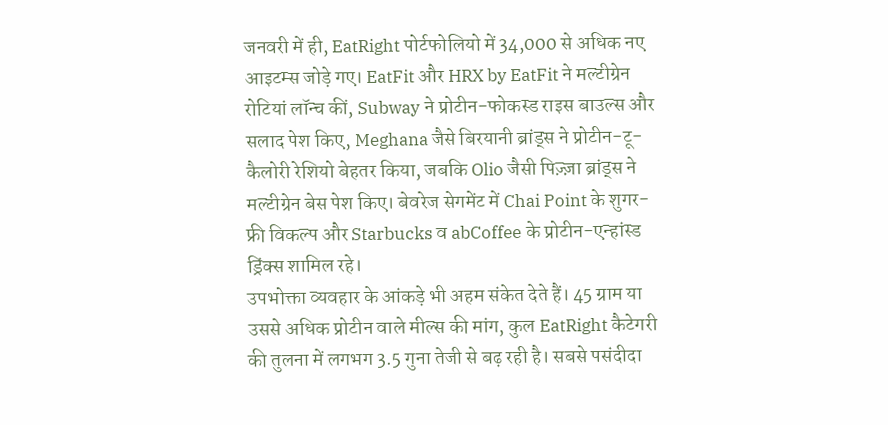जनवरी में ही, EatRight पोर्टफोलियो में 34,000 से अधिक नए आइटम्स जोड़े गए। EatFit और HRX by EatFit ने मल्टीग्रेन रोटियां लॉन्च कीं, Subway ने प्रोटीन-फोकस्ड राइस बाउल्स और सलाद पेश किए, Meghana जैसे बिरयानी ब्रांड्स ने प्रोटीन-टू-कैलोरी रेशियो बेहतर किया, जबकि Olio जैसी पिज़्ज़ा ब्रांड्स ने मल्टीग्रेन बेस पेश किए। बेवरेज सेगमेंट में Chai Point के शुगर-फ्री विकल्प और Starbucks व abCoffee के प्रोटीन-एन्हांस्ड ड्रिंक्स शामिल रहे।
उपभोक्ता व्यवहार के आंकड़े भी अहम संकेत देते हैं। 45 ग्राम या उससे अधिक प्रोटीन वाले मील्स की मांग, कुल EatRight कैटेगरी की तुलना में लगभग 3.5 गुना तेजी से बढ़ रही है। सबसे पसंदीदा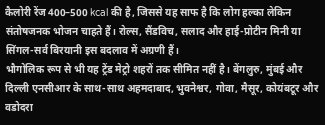कैलोरी रेंज 400–500 kcal की है, जिससे यह साफ है कि लोग हल्का लेकिन संतोषजनक भोजन चाहते हैं। रोल्स, सैंडविच, सलाद और हाई-प्रोटीन मिनी या सिंगल-सर्व बिरयानी इस बदलाव में अग्रणी हैं।
भौगोलिक रूप से भी यह ट्रेंड मेट्रो शहरों तक सीमित नहीं है। बेंगलुरु, मुंबई और दिल्ली एनसीआर के साथ-साथ अहमदाबाद, भुवनेश्वर, गोवा, मैसूर, कोयंबटूर और वडोदरा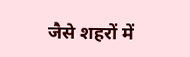जैसे शहरों में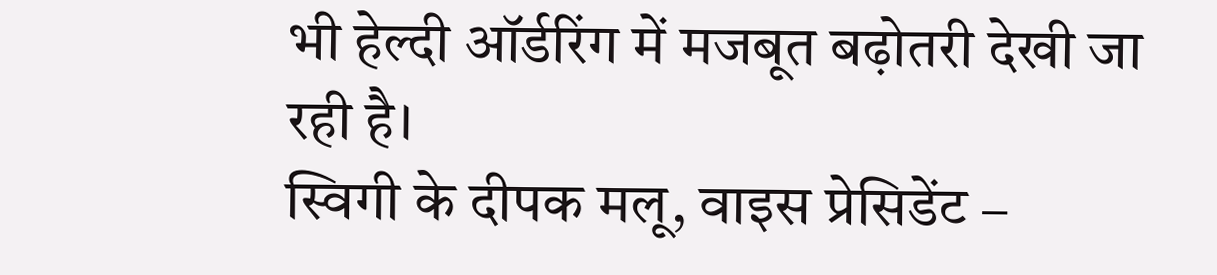भी हेल्दी ऑर्डरिंग में मजबूत बढ़ोतरी देखी जा रही है।
स्विगी के दीपक मलू, वाइस प्रेसिडेंट –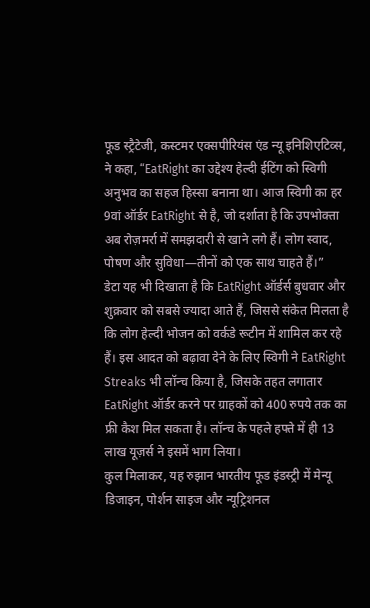फूड स्ट्रैटेजी, कस्टमर एक्सपीरियंस एंड न्यू इनिशिएटिव्स, ने कहा, “EatRight का उद्देश्य हेल्दी ईटिंग को स्विगी अनुभव का सहज हिस्सा बनाना था। आज स्विगी का हर 9वां ऑर्डर EatRight से है, जो दर्शाता है कि उपभोक्ता अब रोज़मर्रा में समझदारी से खाने लगे हैं। लोग स्वाद, पोषण और सुविधा—तीनों को एक साथ चाहते हैं।”
डेटा यह भी दिखाता है कि EatRight ऑर्डर्स बुधवार और शुक्रवार को सबसे ज्यादा आते हैं, जिससे संकेत मिलता है कि लोग हेल्दी भोजन को वर्कडे रूटीन में शामिल कर रहे हैं। इस आदत को बढ़ावा देने के लिए स्विगी ने EatRight Streaks भी लॉन्च किया है, जिसके तहत लगातार EatRight ऑर्डर करने पर ग्राहकों को 400 रुपये तक का फ्री कैश मिल सकता है। लॉन्च के पहले हफ्ते में ही 13 लाख यूज़र्स ने इसमें भाग लिया।
कुल मिलाकर, यह रुझान भारतीय फूड इंडस्ट्री में मेन्यू डिजाइन, पोर्शन साइज और न्यूट्रिशनल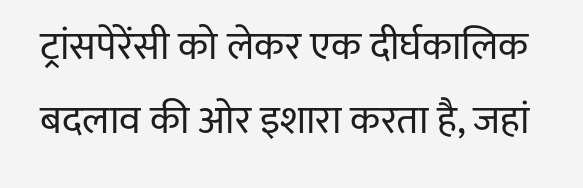ट्रांसपेरेंसी को लेकर एक दीर्घकालिक बदलाव की ओर इशारा करता है, जहां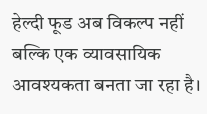हेल्दी फूड अब विकल्प नहीं बल्कि एक व्यावसायिक आवश्यकता बनता जा रहा है।